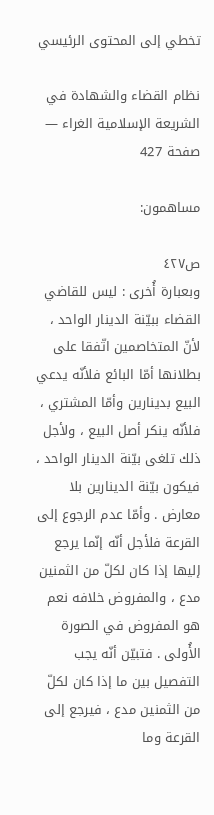تخطي إلى المحتوى الرئيسي

نظام القضاء والشهادة في الشريعة الإسلامية الغراء — صفحة 427

مساهمون:

ص٤٢٧
وبعبارة أُخرى : ليس للقاضي القضاء ببيّنة الدينار الواحد ، لأنّ المتخاصمين اتّفقا على بطلانها أمّا البائع فلأنّه يدعي البيع بدينارين وأمّا المشتري ، فلأنّه ينكر أصل البيع ، ولأجل ذلك تلغى بيّنة الدينار الواحد ، فيكون بيّنة الدينارين بلا معارض . وأمّا عدم الرجوع إلى القرعة فلأجل أنّه إنّما يرجع إليها إذا كان لكلّ من الثمنين مدع ، والمفروض خلافه نعم هو المفروض في الصورة الأُولى . فتبيّن أنّه يجب التفصيل بين ما إذا كان لكلّ من الثمنين مدع ، فيرجع إلى القرعة وما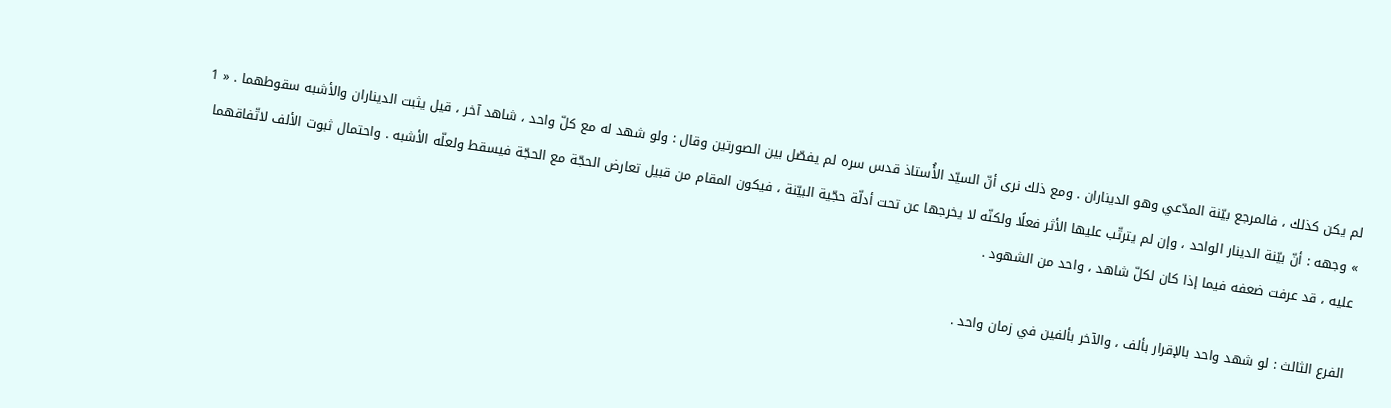لم يكن كذلك ، فالمرجع بيّنة المدّعي وهو الديناران . ومع ذلك نرى أنّ السيّد الأُستاذ قدس سره لم يفصّل بين الصورتين وقال : ولو شهد له مع كلّ واحد ، شاهد آخر ، قيل يثبت الديناران والأشبه سقوطهما . « 1 » وجهه : أنّ بيّنة الدينار الواحد ، وإن لم يترتّب عليها الأثر فعلًا ولكنّه لا يخرجها عن تحت أدلّة حجّية البيّنة ، فيكون المقام من قبيل تعارض الحجّة مع الحجّة فيسقط ولعلّه الأشبه . واحتمال ثبوت الألف لاتّفاقهما عليه ، قد عرفت ضعفه فيما إذا كان لكلّ شاهد ، واحد من الشهود .

الفرع الثالث : لو شهد واحد بالإقرار بألف ، والآخر بألفين في زمان واحد .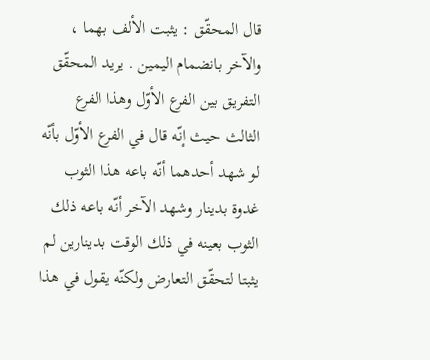قال المحقّق : يثبت الألف بهما ، والآخر بانضمام اليمين . يريد المحقّق التفريق بين الفرع الأوّل وهذا الفرع الثالث حيث إنّه قال في الفرع الأوّل بأنّه لو شهد أحدهما أنّه باعه هذا الثوب غدوة بدينار وشهد الآخر أنّه باعه ذلك الثوب بعينه في ذلك الوقت بدينارين لم يثبتا لتحقّق التعارض ولكنّه يقول في هذا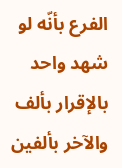الفرع بأنّه لو شهد واحد بالإقرار بألف والآخر بألفين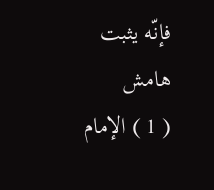فإنّه يثبت
هامش
( 1 ) الإمام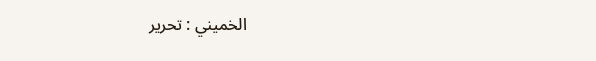الخميني : تحرير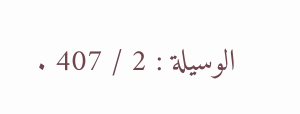الوسيلة : 2 / 407 .